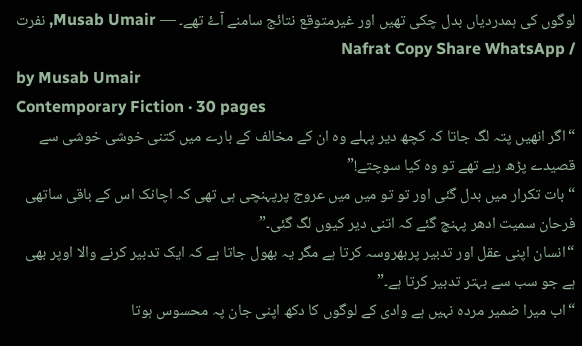لوگوں کی ہمدردیاں بدل چکی تھیں اور غیرمتوقع نتائج سامنے آۓ تھے۔ — Musab Umair, نفرت / Nafrat Copy Share WhatsApp
by Musab Umair
Contemporary Fiction · 30 pages
“اگر انھیں پتہ لگ جاتا کہ کچھ دیر پہلے وہ ان کے مخالف کے بارے میں کتنی خوشی خوشی سے قصیدے پڑھ رہے تھے تو وہ کیا سوچتے!”
“بات تکرار میں بدل گئی اور تو تو میں میں عروج پرپہنچی ہی تھی کہ اچانک اس کے باقی ساتھی فرحان سمیت ادھر پہنچ گئے کہ اتنی دیر کیوں لگ گئی۔”
“انسان اپنی عقل اور تدبیر پربھروسہ کرتا ہے مگر یہ بھول جاتا ہے کہ ایک تدبیر کرنے والا اوپر بھی ہے جو سب سے بہتر تدبیر کرتا ہے۔”
“اب میرا ضمیر مردہ نہیں ہے وادی کے لوگوں کا دکھ اپنی جان پہ محسوس ہوتا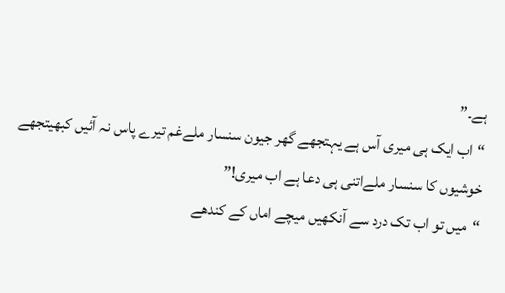ہے۔”
“اب ایک ہی میری آس ہے یہتجھے گھر جیون سنسار ملےغم تیرے پاس نہ آئیں کبھیتجھے خوشیوں کا سنسار ملےاتنی ہی دعا ہے اب میری!”
“میں تو اب تک درد سے آنکھیں میچے اماں کے کندھے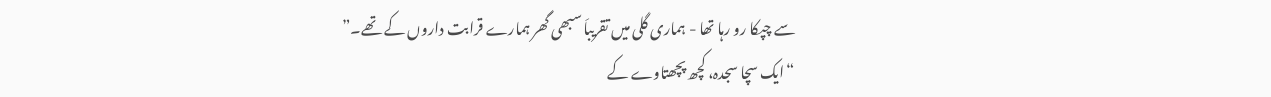سے چپکا رو رہا تھا - ہماری گلی میں تقریباَ سبھی گھر ہمارے قرابت داروں کے تھے۔”
“ایک سچا سجدہ، کچھ پچھتاوے کے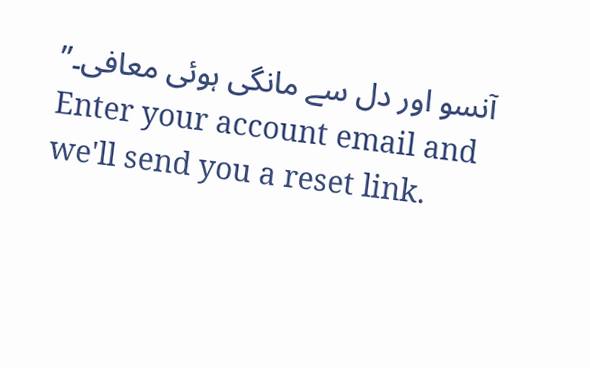آنسو اور دل سے مانگی ہوئی معافی۔”
Enter your account email and we'll send you a reset link.